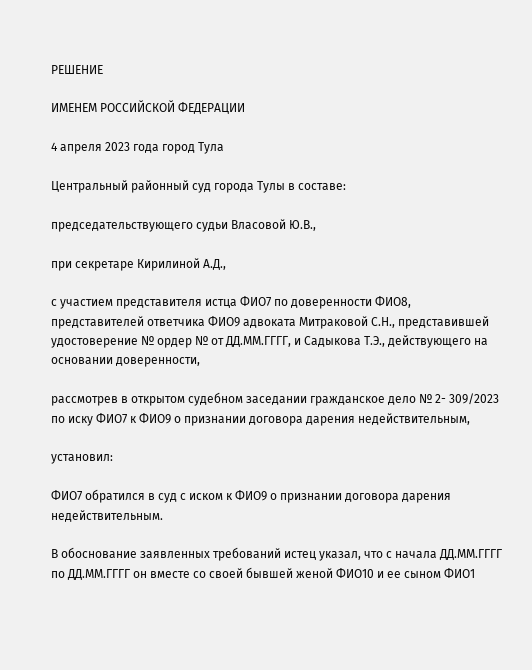РЕШЕНИЕ

ИМЕНЕМ РОССИЙСКОЙ ФЕДЕРАЦИИ

4 апреля 2023 года город Тула

Центральный районный суд города Тулы в составе:

председательствующего судьи Власовой Ю.В.,

при секретаре Кирилиной А.Д.,

с участием представителя истца ФИО7 по доверенности ФИО8, представителей ответчика ФИО9 адвоката Митраковой С.Н., представившей удостоверение № ордер № от ДД.ММ.ГГГГ, и Садыкова Т.Э., действующего на основании доверенности,

рассмотрев в открытом судебном заседании гражданское дело № 2- 309/2023 по иску ФИО7 к ФИО9 о признании договора дарения недействительным,

установил:

ФИО7 обратился в суд с иском к ФИО9 о признании договора дарения недействительным.

В обоснование заявленных требований истец указал, что с начала ДД.ММ.ГГГГ по ДД.ММ.ГГГГ он вместе со своей бывшей женой ФИО10 и ее сыном ФИО1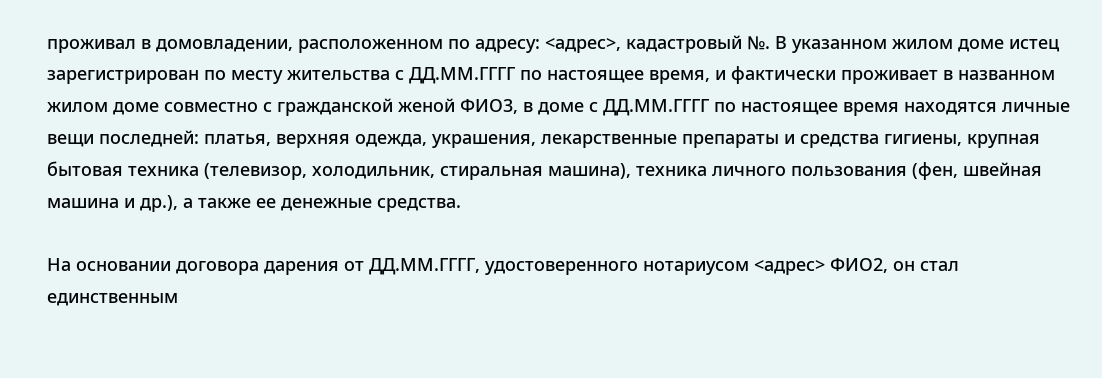проживал в домовладении, расположенном по адресу: <адрес>, кадастровый №. В указанном жилом доме истец зарегистрирован по месту жительства с ДД.ММ.ГГГГ по настоящее время, и фактически проживает в названном жилом доме совместно с гражданской женой ФИО3, в доме с ДД.ММ.ГГГГ по настоящее время находятся личные вещи последней: платья, верхняя одежда, украшения, лекарственные препараты и средства гигиены, крупная бытовая техника (телевизор, холодильник, стиральная машина), техника личного пользования (фен, швейная машина и др.), а также ее денежные средства.

На основании договора дарения от ДД.ММ.ГГГГ, удостоверенного нотариусом <адрес> ФИО2, он стал единственным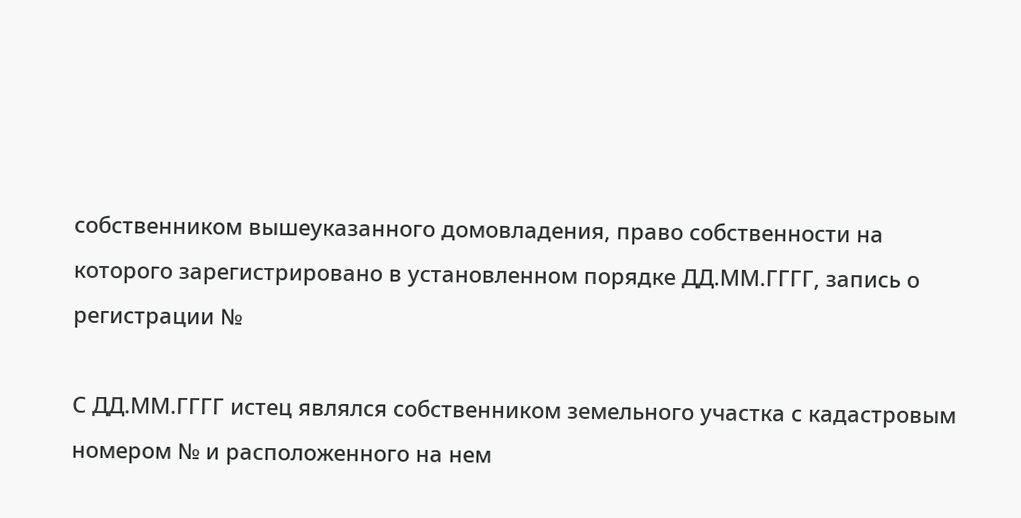собственником вышеуказанного домовладения, право собственности на которого зарегистрировано в установленном порядке ДД.ММ.ГГГГ, запись о регистрации №

С ДД.ММ.ГГГГ истец являлся собственником земельного участка с кадастровым номером № и расположенного на нем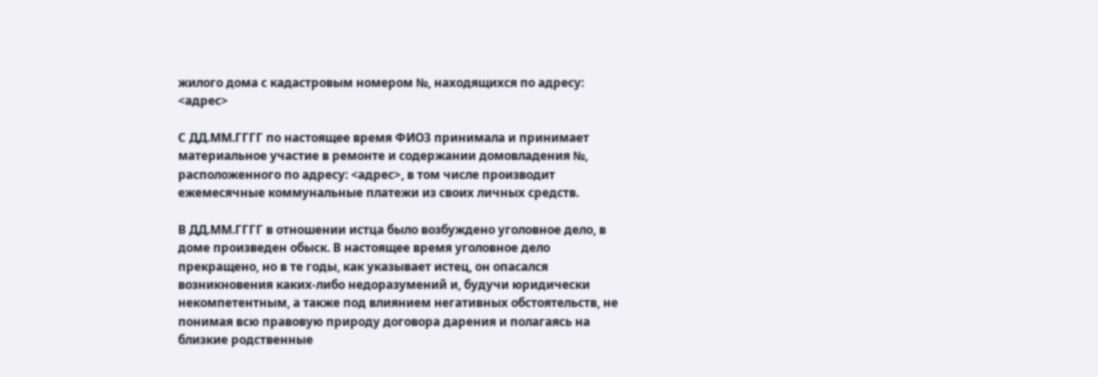жилого дома с кадастровым номером №, находящихся по адресу: <адрес>

С ДД.ММ.ГГГГ по настоящее время ФИО3 принимала и принимает материальное участие в ремонте и содержании домовладения №, расположенного по адресу: <адрес>, в том числе производит ежемесячные коммунальные платежи из своих личных средств.

В ДД.ММ.ГГГГ в отношении истца было возбуждено уголовное дело, в доме произведен обыск. В настоящее время уголовное дело прекращено, но в те годы, как указывает истец, он опасался возникновения каких-либо недоразумений и, будучи юридически некомпетентным, а также под влиянием негативных обстоятельств, не понимая всю правовую природу договора дарения и полагаясь на близкие родственные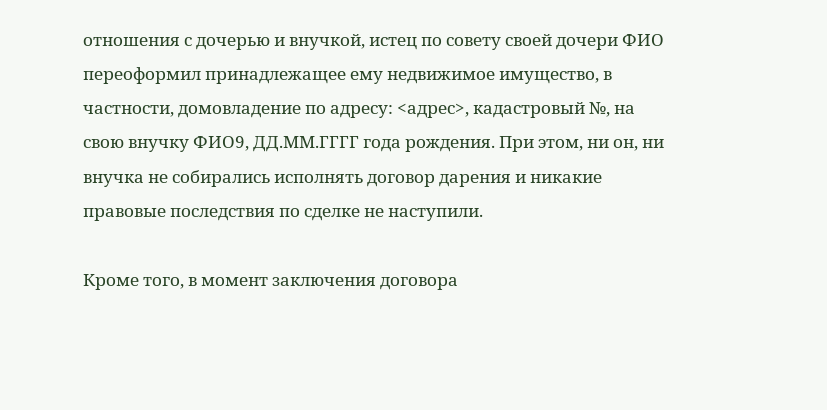отношения с дочерью и внучкой, истец по совету своей дочери ФИО переоформил принадлежащее ему недвижимое имущество, в частности, домовладение по адресу: <адрес>, кадастровый №, на свою внучку ФИО9, ДД.ММ.ГГГГ года рождения. При этом, ни он, ни внучка не собирались исполнять договор дарения и никакие правовые последствия по сделке не наступили.

Кроме того, в момент заключения договора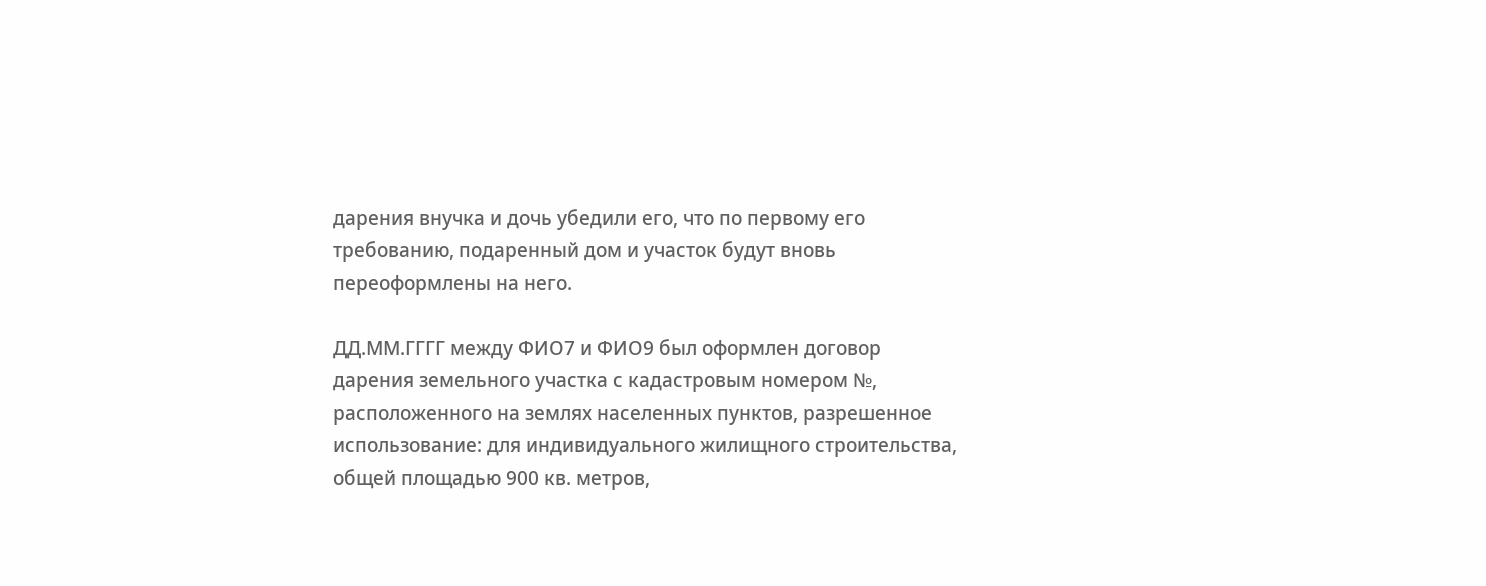дарения внучка и дочь убедили его, что по первому его требованию, подаренный дом и участок будут вновь переоформлены на него.

ДД.ММ.ГГГГ между ФИО7 и ФИО9 был оформлен договор дарения земельного участка с кадастровым номером №, расположенного на землях населенных пунктов, разрешенное использование: для индивидуального жилищного строительства, общей площадью 900 кв. метров,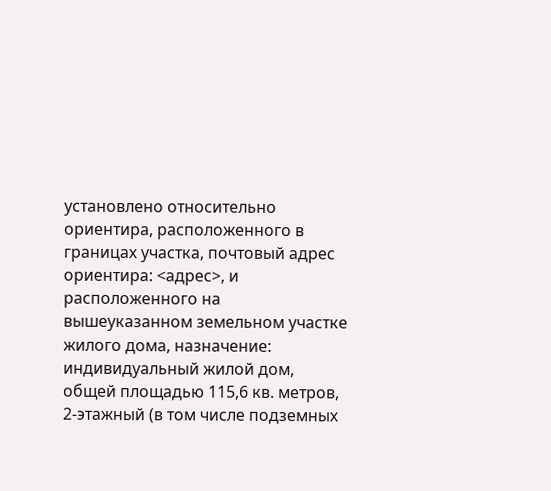установлено относительно ориентира, расположенного в границах участка, почтовый адрес ориентира: <адрес>, и расположенного на вышеуказанном земельном участке жилого дома, назначение: индивидуальный жилой дом, общей площадью 115,6 кв. метров, 2-этажный (в том числе подземных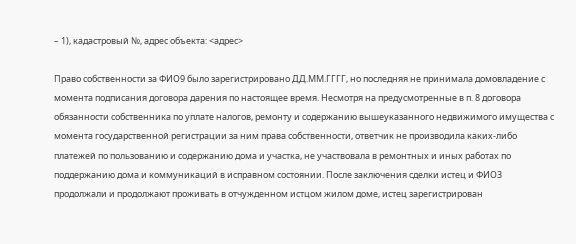– 1), кадастровый №, адрес объекта: <адрес>

Право собственности за ФИО9 было зарегистрировано ДД.ММ.ГГГГ, но последняя не принимала домовладение с момента подписания договора дарения по настоящее время. Несмотря на предусмотренные в п. 8 договора обязанности собственника по уплате налогов, ремонту и содержанию вышеуказанного недвижимого имущества с момента государственной регистрации за ним права собственности, ответчик не производила каких-либо платежей по пользованию и содержанию дома и участка, не участвовала в ремонтных и иных работах по поддержанию дома и коммуникаций в исправном состоянии. После заключения сделки истец и ФИО3 продолжали и продолжают проживать в отчужденном истцом жилом доме, истец зарегистрирован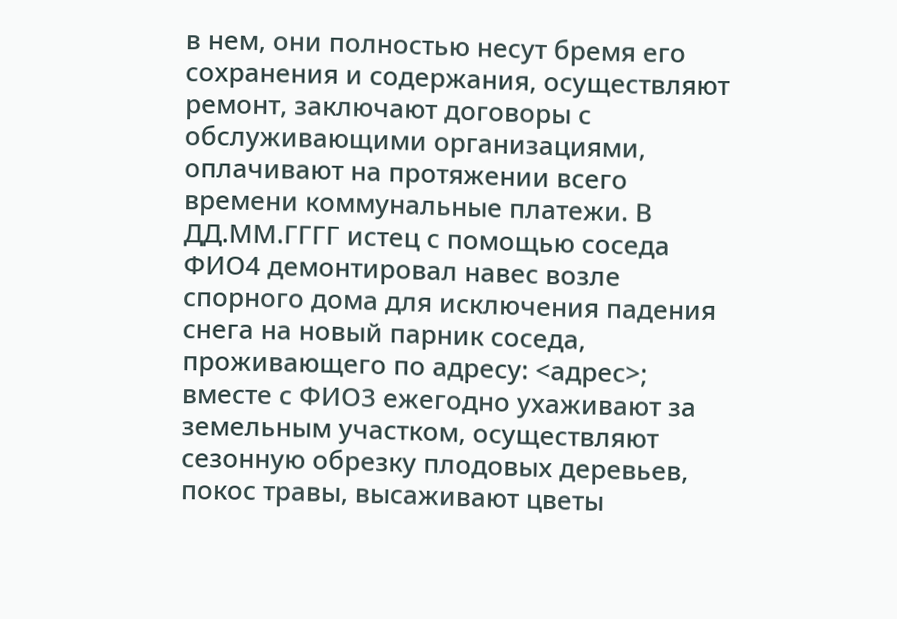в нем, они полностью несут бремя его сохранения и содержания, осуществляют ремонт, заключают договоры с обслуживающими организациями, оплачивают на протяжении всего времени коммунальные платежи. В ДД.ММ.ГГГГ истец с помощью соседа ФИО4 демонтировал навес возле спорного дома для исключения падения снега на новый парник соседа, проживающего по адресу: <адрес>; вместе с ФИО3 ежегодно ухаживают за земельным участком, осуществляют сезонную обрезку плодовых деревьев, покос травы, высаживают цветы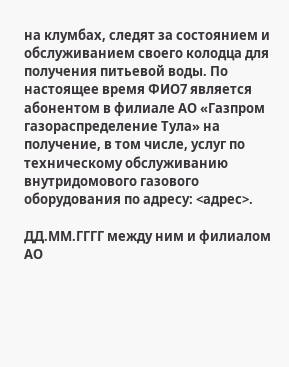на клумбах, следят за состоянием и обслуживанием своего колодца для получения питьевой воды. По настоящее время ФИО7 является абонентом в филиале АО «Газпром газораспределение Тула» на получение, в том числе, услуг по техническому обслуживанию внутридомового газового оборудования по адресу: <адрес>.

ДД.ММ.ГГГГ между ним и филиалом АО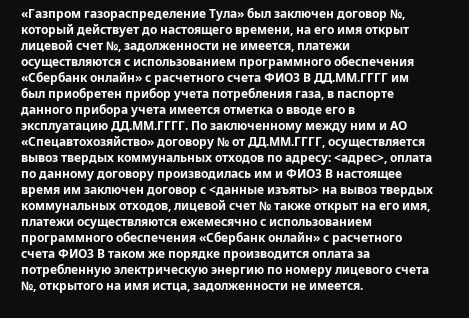«Газпром газораспределение Тула» был заключен договор №, который действует до настоящего времени, на его имя открыт лицевой счет №, задолженности не имеется, платежи осуществляются с использованием программного обеспечения «Сбербанк онлайн» с расчетного счета ФИО3 В ДД.ММ.ГГГГ им был приобретен прибор учета потребления газа, в паспорте данного прибора учета имеется отметка о вводе его в эксплуатацию ДД.ММ.ГГГГ. По заключенному между ним и АО «Спецавтохозяйство» договору № от ДД.ММ.ГГГГ, осуществляется вывоз твердых коммунальных отходов по адресу: <адрес>, оплата по данному договору производилась им и ФИО3 В настоящее время им заключен договор с <данные изъяты> на вывоз твердых коммунальных отходов, лицевой счет № также открыт на его имя, платежи осуществляются ежемесячно с использованием программного обеспечения «Сбербанк онлайн» с расчетного счета ФИО3 В таком же порядке производится оплата за потребленную электрическую энергию по номеру лицевого счета №, открытого на имя истца, задолженности не имеется.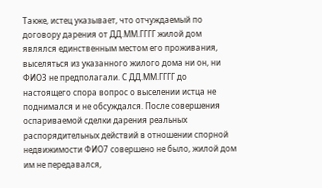Также, истец указывает, что отчуждаемый по договору дарения от ДД.ММ.ГГГГ жилой дом являлся единственным местом его проживания, выселяться из указанного жилого дома ни он, ни ФИО3 не предполагали. С ДД.ММ.ГГГГ до настоящего спора вопрос о выселении истца не поднимался и не обсуждался. После совершения оспариваемой сделки дарения реальных распорядительных действий в отношении спорной недвижимости ФИО7 совершено не было, жилой дом им не передавался,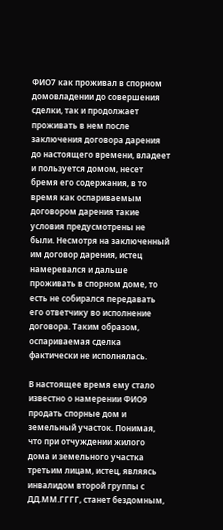ФИО7 как проживал в спорном домовладении до совершения сделки, так и продолжает проживать в нем после заключения договора дарения до настоящего времени, владеет и пользуется домом, несет бремя его содержания, в то время как оспариваемым договором дарения такие условия предусмотрены не были. Несмотря на заключенный им договор дарения, истец намеревался и дальше проживать в спорном доме, то есть не собирался передавать его ответчику во исполнение договора. Таким образом, оспариваемая сделка фактически не исполнялась.

В настоящее время ему стало известно о намерении ФИО9 продать спорные дом и земельный участок. Понимая, что при отчуждении жилого дома и земельного участка третьим лицам, истец, являясь инвалидом второй группы с ДД.ММ.ГГГГ, станет бездомным,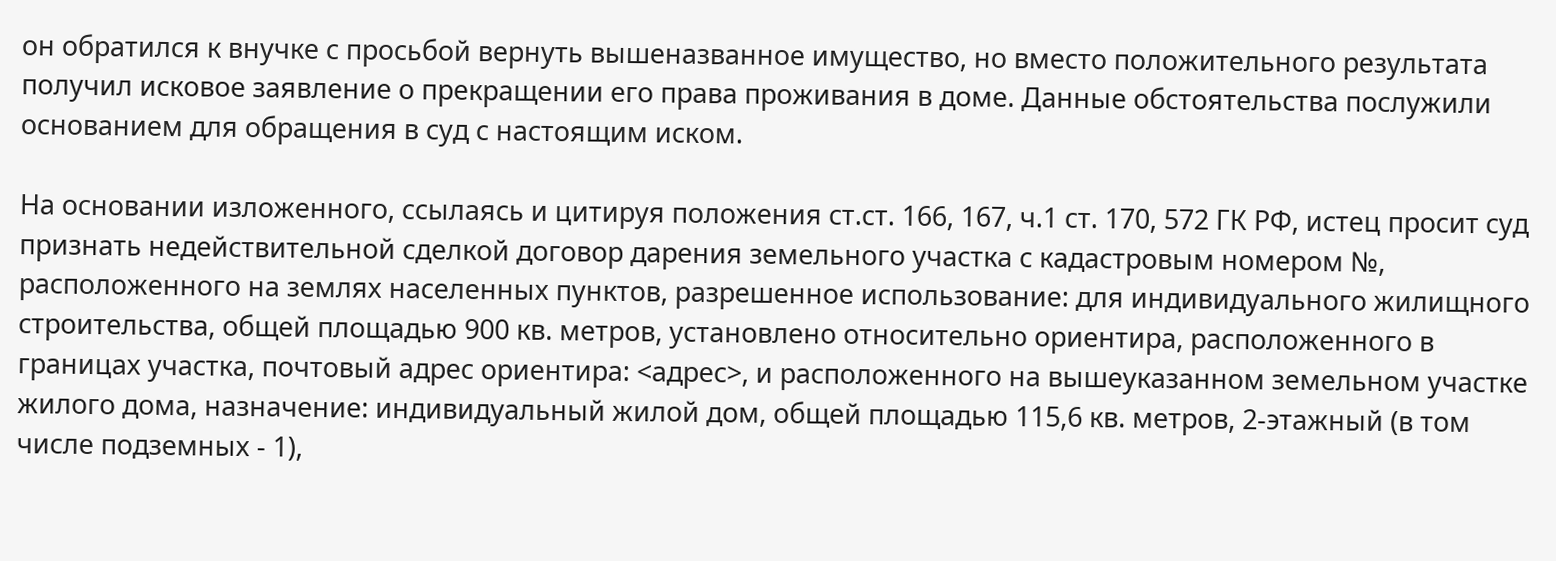он обратился к внучке с просьбой вернуть вышеназванное имущество, но вместо положительного результата получил исковое заявление о прекращении его права проживания в доме. Данные обстоятельства послужили основанием для обращения в суд с настоящим иском.

На основании изложенного, ссылаясь и цитируя положения ст.ст. 166, 167, ч.1 ст. 170, 572 ГК РФ, истец просит суд признать недействительной сделкой договор дарения земельного участка с кадастровым номером №, расположенного на землях населенных пунктов, разрешенное использование: для индивидуального жилищного строительства, общей площадью 900 кв. метров, установлено относительно ориентира, расположенного в границах участка, почтовый адрес ориентира: <адрес>, и расположенного на вышеуказанном земельном участке жилого дома, назначение: индивидуальный жилой дом, общей площадью 115,6 кв. метров, 2-этажный (в том числе подземных - 1),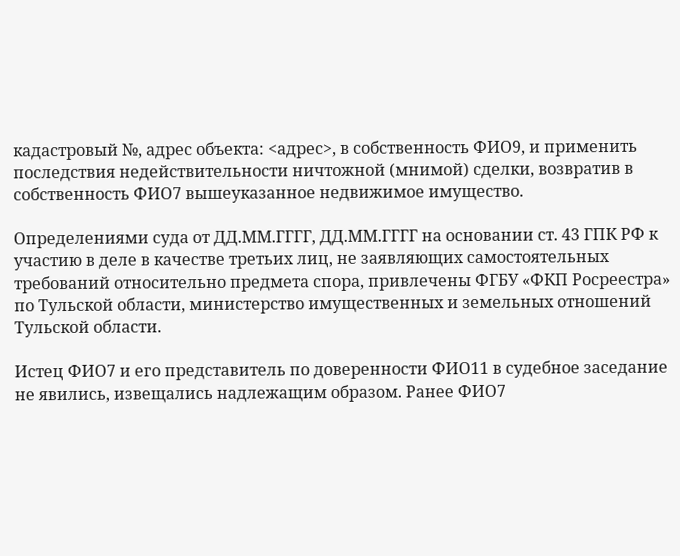кадастровый №, адрес объекта: <адрес>, в собственность ФИО9, и применить последствия недействительности ничтожной (мнимой) сделки, возвратив в собственность ФИО7 вышеуказанное недвижимое имущество.

Определениями суда от ДД.ММ.ГГГГ, ДД.ММ.ГГГГ на основании ст. 43 ГПК РФ к участию в деле в качестве третьих лиц, не заявляющих самостоятельных требований относительно предмета спора, привлечены ФГБУ «ФКП Росреестра» по Тульской области, министерство имущественных и земельных отношений Тульской области.

Истец ФИО7 и его представитель по доверенности ФИО11 в судебное заседание не явились, извещались надлежащим образом. Ранее ФИО7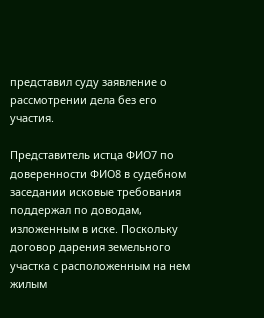представил суду заявление о рассмотрении дела без его участия.

Представитель истца ФИО7 по доверенности ФИО8 в судебном заседании исковые требования поддержал по доводам, изложенным в иске. Поскольку договор дарения земельного участка с расположенным на нем жилым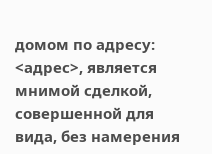домом по адресу: <адрес>, является мнимой сделкой, совершенной для вида, без намерения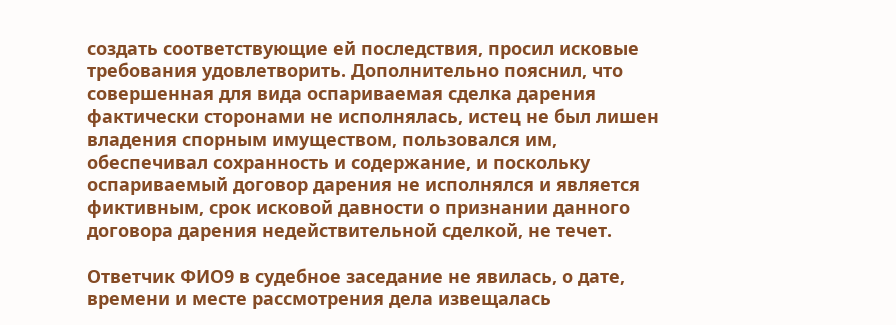создать соответствующие ей последствия, просил исковые требования удовлетворить. Дополнительно пояснил, что совершенная для вида оспариваемая сделка дарения фактически сторонами не исполнялась, истец не был лишен владения спорным имуществом, пользовался им, обеспечивал сохранность и содержание, и поскольку оспариваемый договор дарения не исполнялся и является фиктивным, срок исковой давности о признании данного договора дарения недействительной сделкой, не течет.

Ответчик ФИО9 в судебное заседание не явилась, о дате, времени и месте рассмотрения дела извещалась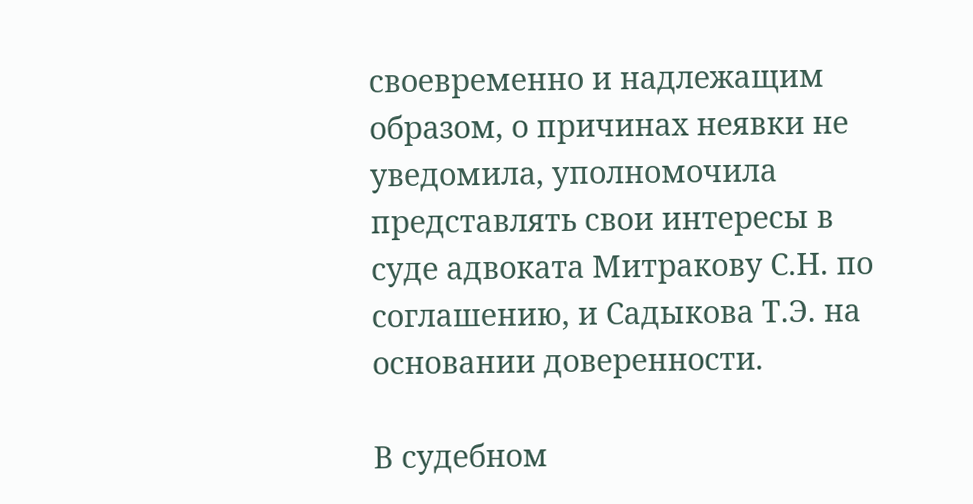своевременно и надлежащим образом, о причинах неявки не уведомила, уполномочила представлять свои интересы в суде адвоката Митракову С.Н. по соглашению, и Садыкова Т.Э. на основании доверенности.

В судебном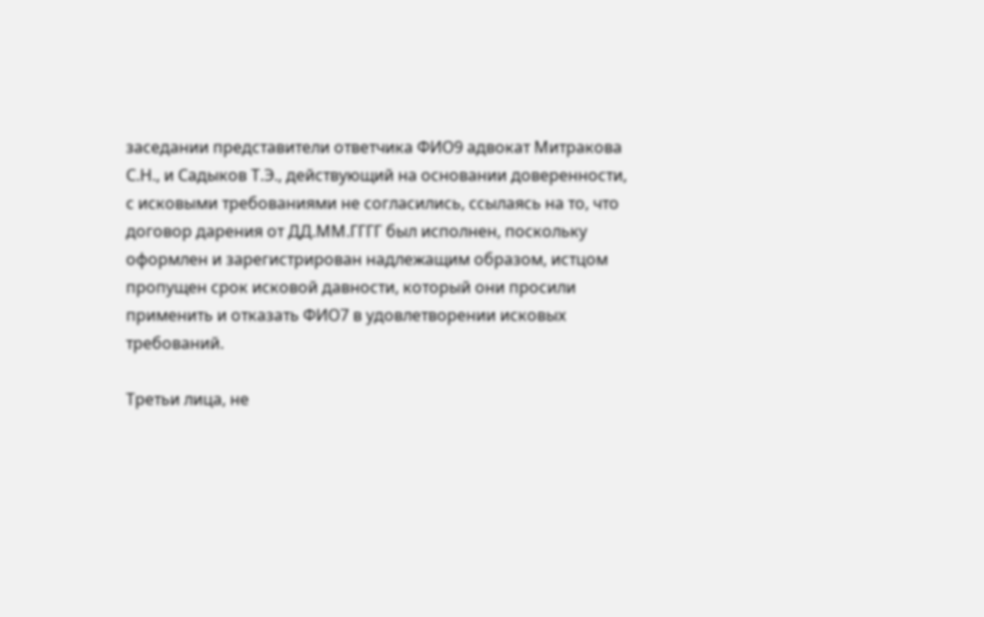заседании представители ответчика ФИО9 адвокат Митракова С.Н., и Садыков Т.Э., действующий на основании доверенности, с исковыми требованиями не согласились, ссылаясь на то, что договор дарения от ДД.ММ.ГГГГ был исполнен, поскольку оформлен и зарегистрирован надлежащим образом, истцом пропущен срок исковой давности, который они просили применить и отказать ФИО7 в удовлетворении исковых требований.

Третьи лица, не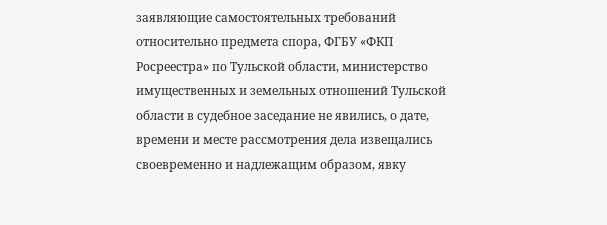заявляющие самостоятельных требований относительно предмета спора, ФГБУ «ФКП Росреестра» по Тульской области, министерство имущественных и земельных отношений Тульской области в судебное заседание не явились, о дате, времени и месте рассмотрения дела извещались своевременно и надлежащим образом, явку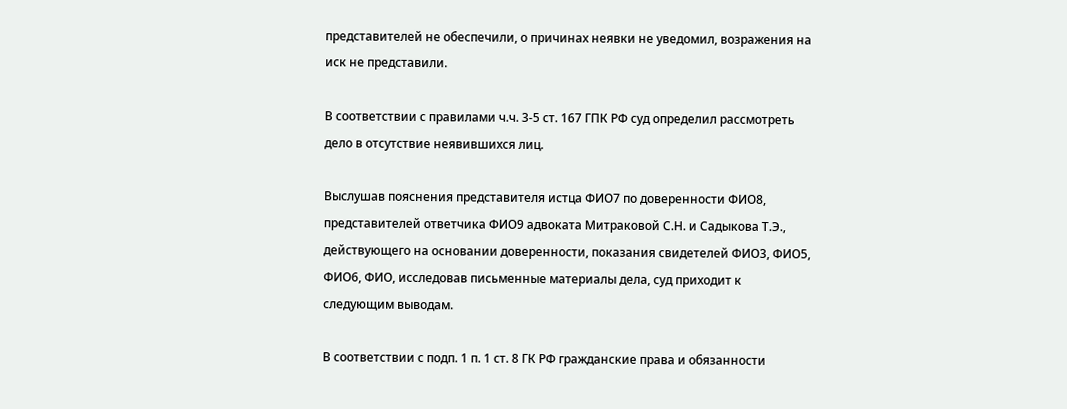представителей не обеспечили, о причинах неявки не уведомил, возражения на иск не представили.

В соответствии с правилами ч.ч. 3-5 ст. 167 ГПК РФ суд определил рассмотреть дело в отсутствие неявившихся лиц.

Выслушав пояснения представителя истца ФИО7 по доверенности ФИО8, представителей ответчика ФИО9 адвоката Митраковой С.Н. и Садыкова Т.Э., действующего на основании доверенности, показания свидетелей ФИО3, ФИО5, ФИО6, ФИО, исследовав письменные материалы дела, суд приходит к следующим выводам.

В соответствии с подп. 1 п. 1 ст. 8 ГК РФ гражданские права и обязанности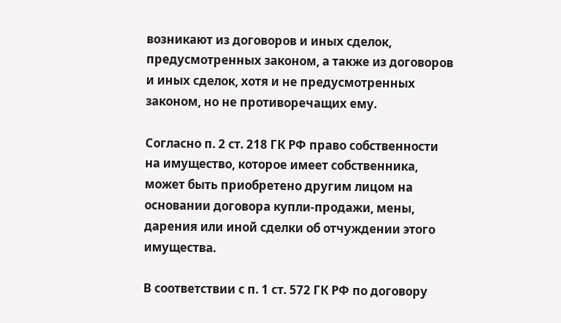возникают из договоров и иных сделок, предусмотренных законом, а также из договоров и иных сделок, хотя и не предусмотренных законом, но не противоречащих ему.

Согласно п. 2 ст. 218 ГК РФ право собственности на имущество, которое имеет собственника, может быть приобретено другим лицом на основании договора купли-продажи, мены, дарения или иной сделки об отчуждении этого имущества.

В соответствии с п. 1 ст. 572 ГК РФ по договору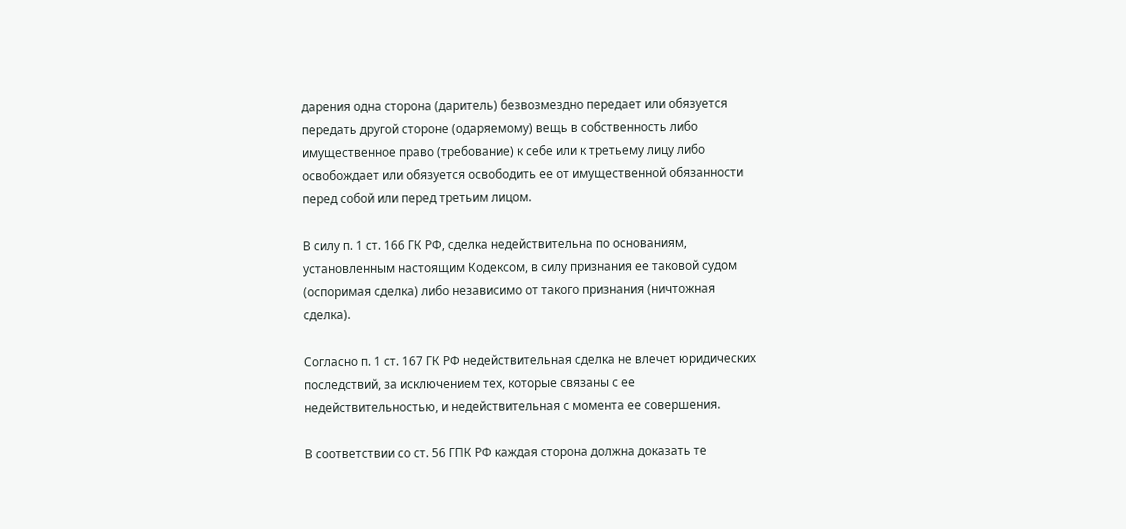дарения одна сторона (даритель) безвозмездно передает или обязуется передать другой стороне (одаряемому) вещь в собственность либо имущественное право (требование) к себе или к третьему лицу либо освобождает или обязуется освободить ее от имущественной обязанности перед собой или перед третьим лицом.

В силу п. 1 ст. 166 ГК РФ, сделка недействительна по основаниям, установленным настоящим Кодексом, в силу признания ее таковой судом (оспоримая сделка) либо независимо от такого признания (ничтожная сделка).

Согласно п. 1 ст. 167 ГК РФ недействительная сделка не влечет юридических последствий, за исключением тех, которые связаны с ее недействительностью, и недействительная с момента ее совершения.

В соответствии со ст. 56 ГПК РФ каждая сторона должна доказать те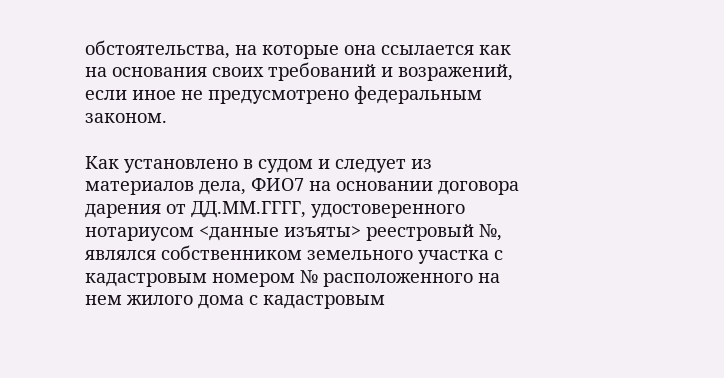обстоятельства, на которые она ссылается как на основания своих требований и возражений, если иное не предусмотрено федеральным законом.

Как установлено в судом и следует из материалов дела, ФИО7 на основании договора дарения от ДД.ММ.ГГГГ, удостоверенного нотариусом <данные изъяты> реестровый №, являлся собственником земельного участка с кадастровым номером № расположенного на нем жилого дома с кадастровым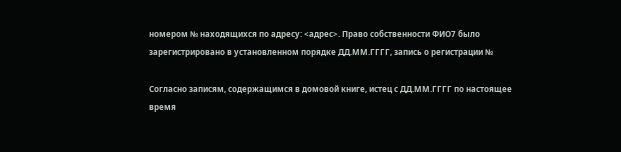номером № находящихся по адресу: <адрес>. Право собственности ФИО7 было зарегистрировано в установленном порядке ДД.ММ.ГГГГ, запись о регистрации №

Согласно записям, содержащимся в домовой книге, истец с ДД.ММ.ГГГГ по настоящее время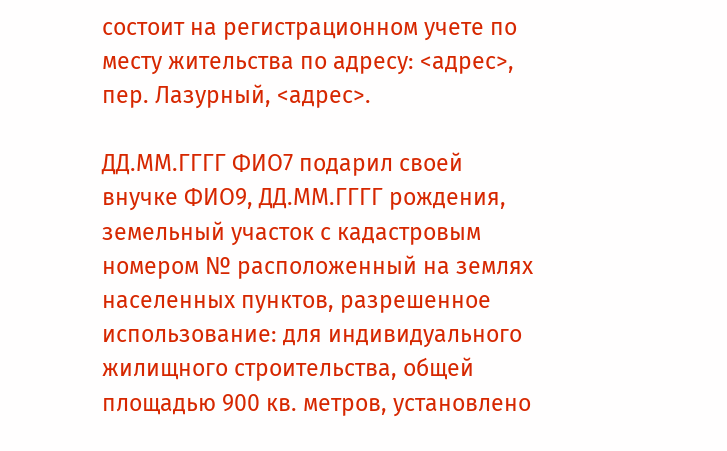состоит на регистрационном учете по месту жительства по адресу: <адрес>, пер. Лазурный, <адрес>.

ДД.ММ.ГГГГ ФИО7 подарил своей внучке ФИО9, ДД.ММ.ГГГГ рождения, земельный участок с кадастровым номером № расположенный на землях населенных пунктов, разрешенное использование: для индивидуального жилищного строительства, общей площадью 900 кв. метров, установлено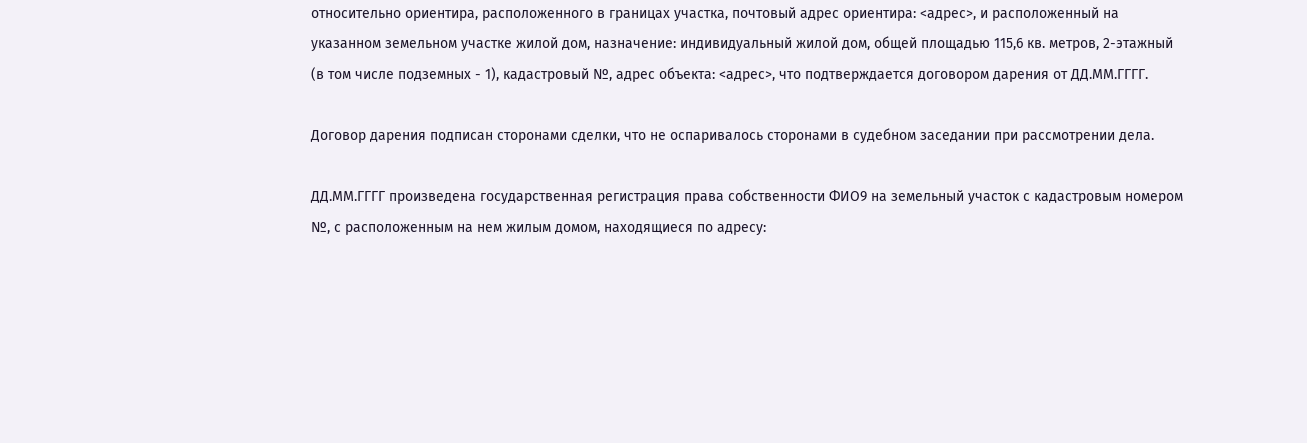относительно ориентира, расположенного в границах участка, почтовый адрес ориентира: <адрес>, и расположенный на указанном земельном участке жилой дом, назначение: индивидуальный жилой дом, общей площадью 115,6 кв. метров, 2-этажный (в том числе подземных - 1), кадастровый №, адрес объекта: <адрес>, что подтверждается договором дарения от ДД.ММ.ГГГГ.

Договор дарения подписан сторонами сделки, что не оспаривалось сторонами в судебном заседании при рассмотрении дела.

ДД.ММ.ГГГГ произведена государственная регистрация права собственности ФИО9 на земельный участок с кадастровым номером №, с расположенным на нем жилым домом, находящиеся по адресу: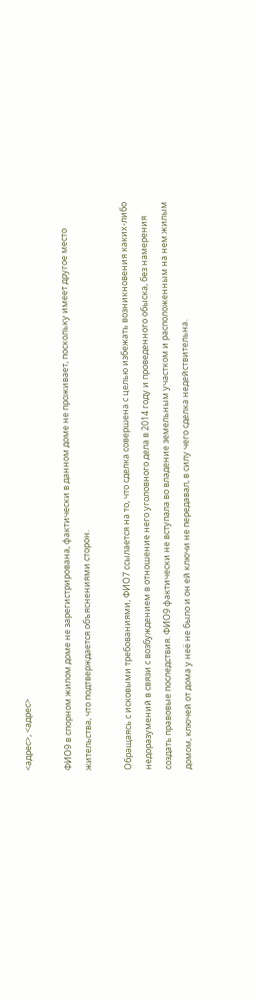<адрес>, <адрес>

ФИО9 в спорном жилом доме не зарегистрирована, фактически в данном доме не проживает, поскольку имеет другое место жительства, что подтверждается объяснениями сторон.

Обращаясь с исковыми требованиями, ФИО7 ссылается на то, что сделка совершена с целью избежать возникновения каких-либо недоразумений в связи с возбуждением в отношение него уголовного дела в 2014 году и проведенного обыска, без намерения создать правовые последствия. ФИО9 фактически не вступала во владение земельным участком и расположенным на нем жилым домом, ключей от дома у неё не было и он ей ключи не передавал, в силу чего сделка недействительна.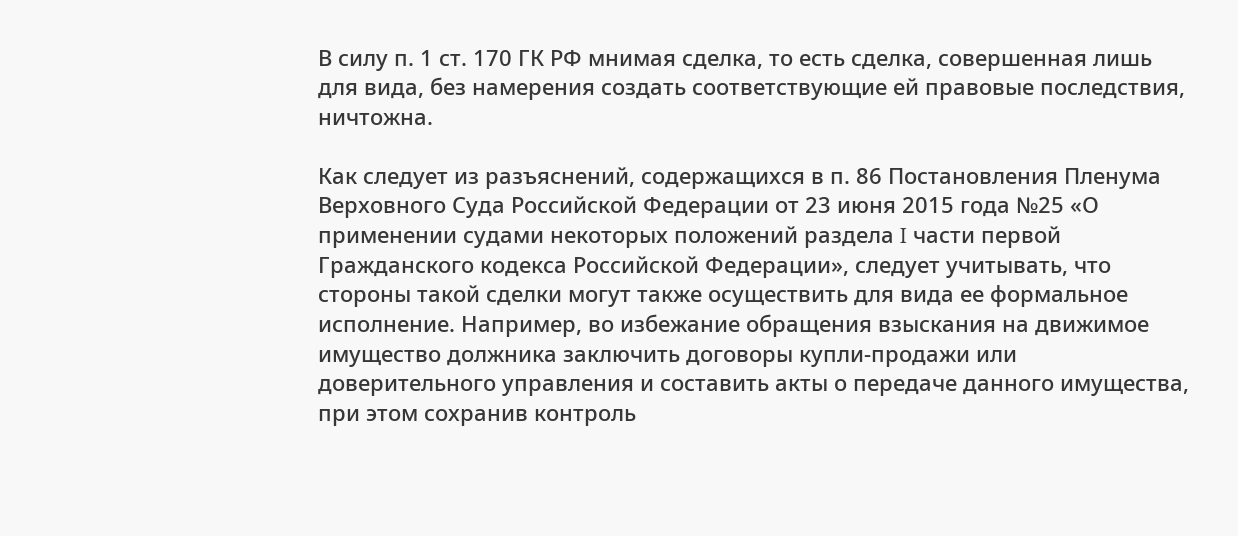В силу п. 1 ст. 170 ГК РФ мнимая сделка, то есть сделка, совершенная лишь для вида, без намерения создать соответствующие ей правовые последствия, ничтожна.

Как следует из разъяснений, содержащихся в п. 86 Постановления Пленума Верховного Суда Российской Федерации от 23 июня 2015 года №25 «О применении судами некоторых положений раздела I части первой Гражданского кодекса Российской Федерации», следует учитывать, что стороны такой сделки могут также осуществить для вида ее формальное исполнение. Например, во избежание обращения взыскания на движимое имущество должника заключить договоры купли-продажи или доверительного управления и составить акты о передаче данного имущества, при этом сохранив контроль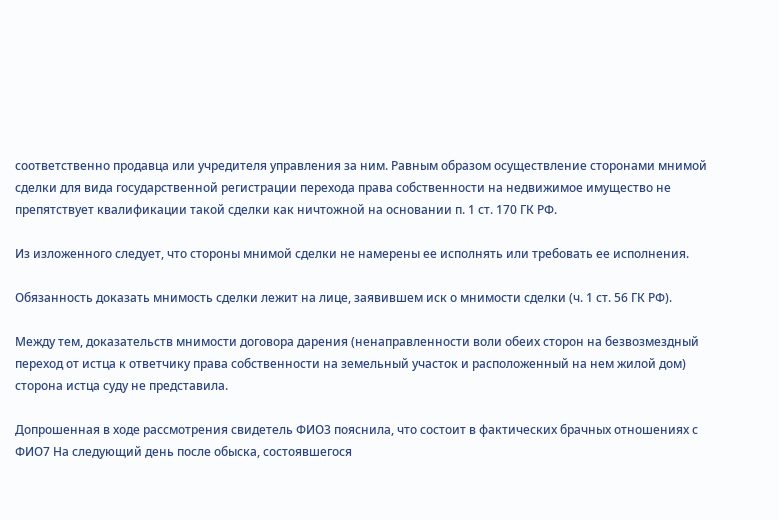соответственно продавца или учредителя управления за ним. Равным образом осуществление сторонами мнимой сделки для вида государственной регистрации перехода права собственности на недвижимое имущество не препятствует квалификации такой сделки как ничтожной на основании п. 1 ст. 170 ГК РФ.

Из изложенного следует, что стороны мнимой сделки не намерены ее исполнять или требовать ее исполнения.

Обязанность доказать мнимость сделки лежит на лице, заявившем иск о мнимости сделки (ч. 1 ст. 56 ГК РФ).

Между тем, доказательств мнимости договора дарения (ненаправленности воли обеих сторон на безвозмездный переход от истца к ответчику права собственности на земельный участок и расположенный на нем жилой дом) сторона истца суду не представила.

Допрошенная в ходе рассмотрения свидетель ФИО3 пояснила, что состоит в фактических брачных отношениях с ФИО7 На следующий день после обыска, состоявшегося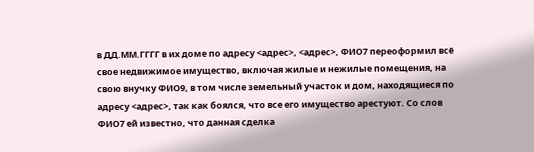в ДД.ММ.ГГГГ в их доме по адресу <адрес>, <адрес>, ФИО7 переоформил всё свое недвижимое имущество, включая жилые и нежилые помещения, на свою внучку ФИО9, в том числе земельный участок и дом, находящиеся по адресу <адрес>, так как боялся, что все его имущество арестуют. Со слов ФИО7 ей известно, что данная сделка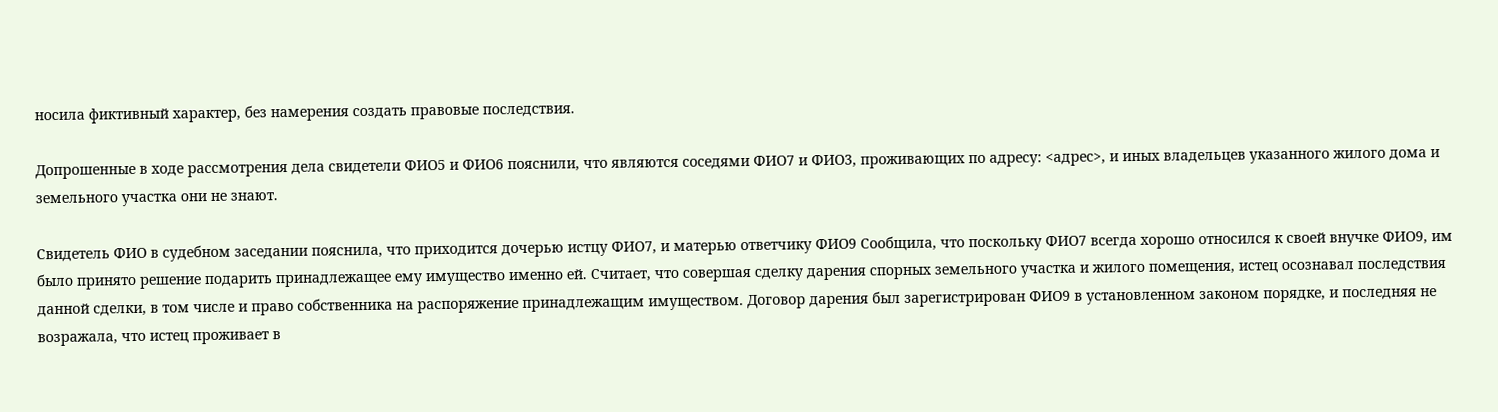носила фиктивный характер, без намерения создать правовые последствия.

Допрошенные в ходе рассмотрения дела свидетели ФИО5 и ФИО6 пояснили, что являются соседями ФИО7 и ФИО3, проживающих по адресу: <адрес>, и иных владельцев указанного жилого дома и земельного участка они не знают.

Свидетель ФИО в судебном заседании пояснила, что приходится дочерью истцу ФИО7, и матерью ответчику ФИО9 Сообщила, что поскольку ФИО7 всегда хорошо относился к своей внучке ФИО9, им было принято решение подарить принадлежащее ему имущество именно ей. Считает, что совершая сделку дарения спорных земельного участка и жилого помещения, истец осознавал последствия данной сделки, в том числе и право собственника на распоряжение принадлежащим имуществом. Договор дарения был зарегистрирован ФИО9 в установленном законом порядке, и последняя не возражала, что истец проживает в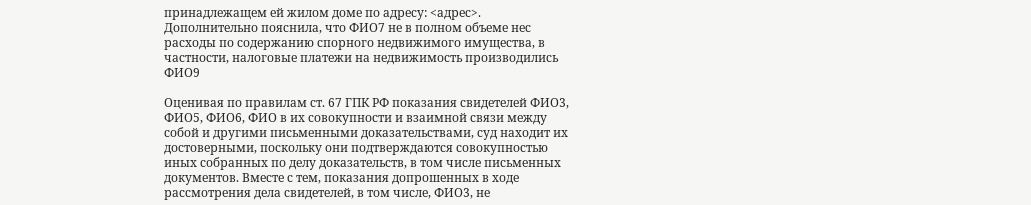принадлежащем ей жилом доме по адресу: <адрес>. Дополнительно пояснила, что ФИО7 не в полном объеме нес расходы по содержанию спорного недвижимого имущества, в частности, налоговые платежи на недвижимость производились ФИО9

Оценивая по правилам ст. 67 ГПК РФ показания свидетелей ФИО3, ФИО5, ФИО6, ФИО в их совокупности и взаимной связи между собой и другими письменными доказательствами, суд находит их достоверными, поскольку они подтверждаются совокупностью иных собранных по делу доказательств, в том числе письменных документов. Вместе с тем, показания допрошенных в ходе рассмотрения дела свидетелей, в том числе, ФИО3, не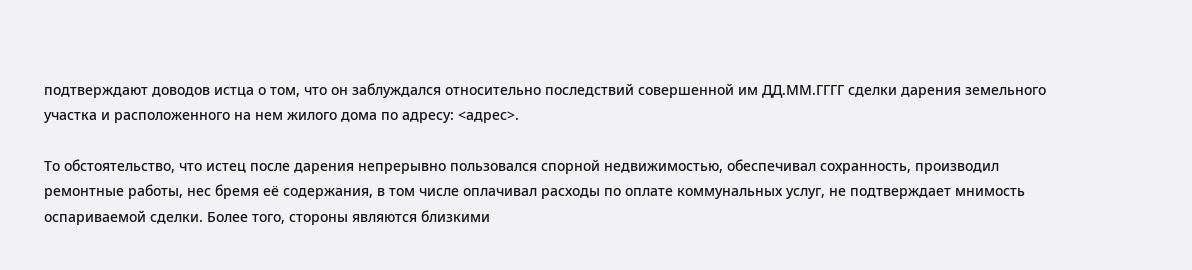подтверждают доводов истца о том, что он заблуждался относительно последствий совершенной им ДД.ММ.ГГГГ сделки дарения земельного участка и расположенного на нем жилого дома по адресу: <адрес>.

То обстоятельство, что истец после дарения непрерывно пользовался спорной недвижимостью, обеспечивал сохранность, производил ремонтные работы, нес бремя её содержания, в том числе оплачивал расходы по оплате коммунальных услуг, не подтверждает мнимость оспариваемой сделки. Более того, стороны являются близкими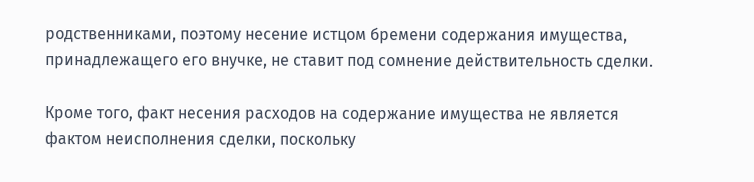родственниками, поэтому несение истцом бремени содержания имущества, принадлежащего его внучке, не ставит под сомнение действительность сделки.

Кроме того, факт несения расходов на содержание имущества не является фактом неисполнения сделки, поскольку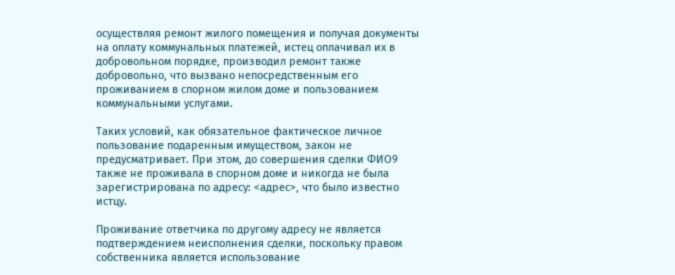осуществляя ремонт жилого помещения и получая документы на оплату коммунальных платежей, истец оплачивал их в добровольном порядке, производил ремонт также добровольно, что вызвано непосредственным его проживанием в спорном жилом доме и пользованием коммунальными услугами.

Таких условий, как обязательное фактическое личное пользование подаренным имуществом, закон не предусматривает. При этом, до совершения сделки ФИО9 также не проживала в спорном доме и никогда не была зарегистрирована по адресу: <адрес>, что было известно истцу.

Проживание ответчика по другому адресу не является подтверждением неисполнения сделки, поскольку правом собственника является использование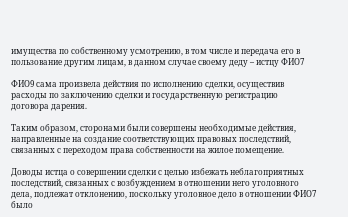имущества по собственному усмотрению, в том числе и передача его в пользование другим лицам, в данном случае своему деду – истцу ФИО7

ФИО9 сама произвела действия по исполнению сделки, осуществив расходы по заключению сделки и государственную регистрацию договора дарения.

Таким образом, сторонами были совершены необходимые действия, направленные на создание соответствующих правовых последствий, связанных с переходом права собственности на жилое помещение.

Доводы истца о совершении сделки с целью избежать неблагоприятных последствий, связанных с возбуждением в отношении него уголовного дела, подлежат отклонению, поскольку уголовное дело в отношении ФИО7 было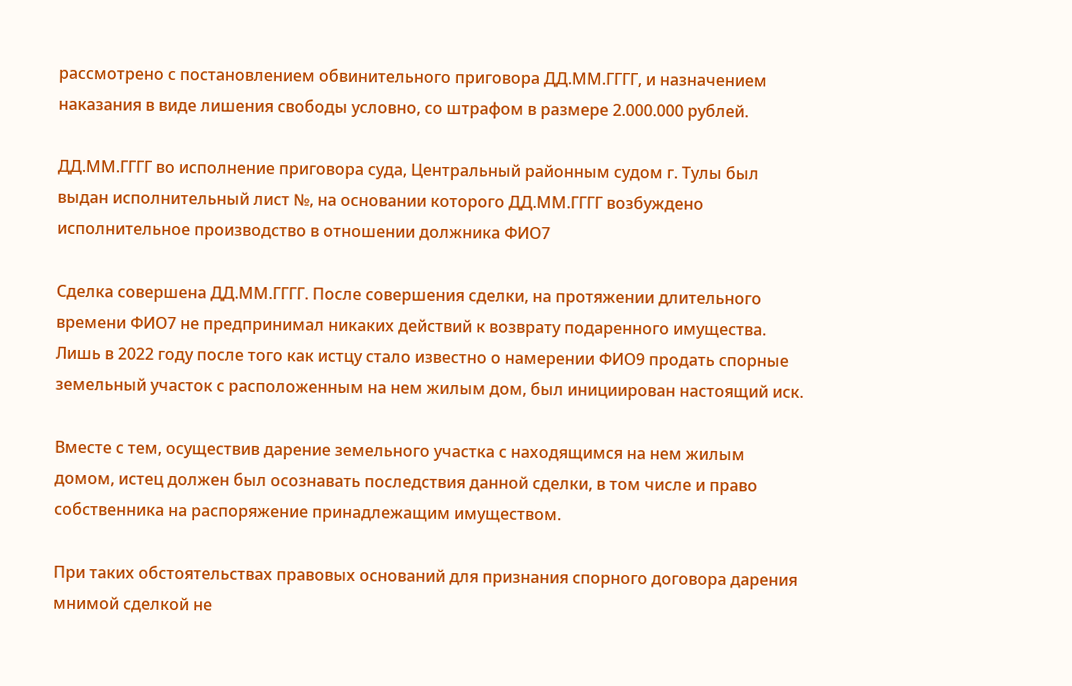рассмотрено с постановлением обвинительного приговора ДД.ММ.ГГГГ, и назначением наказания в виде лишения свободы условно, со штрафом в размере 2.000.000 рублей.

ДД.ММ.ГГГГ во исполнение приговора суда, Центральный районным судом г. Тулы был выдан исполнительный лист №, на основании которого ДД.ММ.ГГГГ возбуждено исполнительное производство в отношении должника ФИО7

Сделка совершена ДД.ММ.ГГГГ. После совершения сделки, на протяжении длительного времени ФИО7 не предпринимал никаких действий к возврату подаренного имущества. Лишь в 2022 году после того как истцу стало известно о намерении ФИО9 продать спорные земельный участок с расположенным на нем жилым дом, был инициирован настоящий иск.

Вместе с тем, осуществив дарение земельного участка с находящимся на нем жилым домом, истец должен был осознавать последствия данной сделки, в том числе и право собственника на распоряжение принадлежащим имуществом.

При таких обстоятельствах правовых оснований для признания спорного договора дарения мнимой сделкой не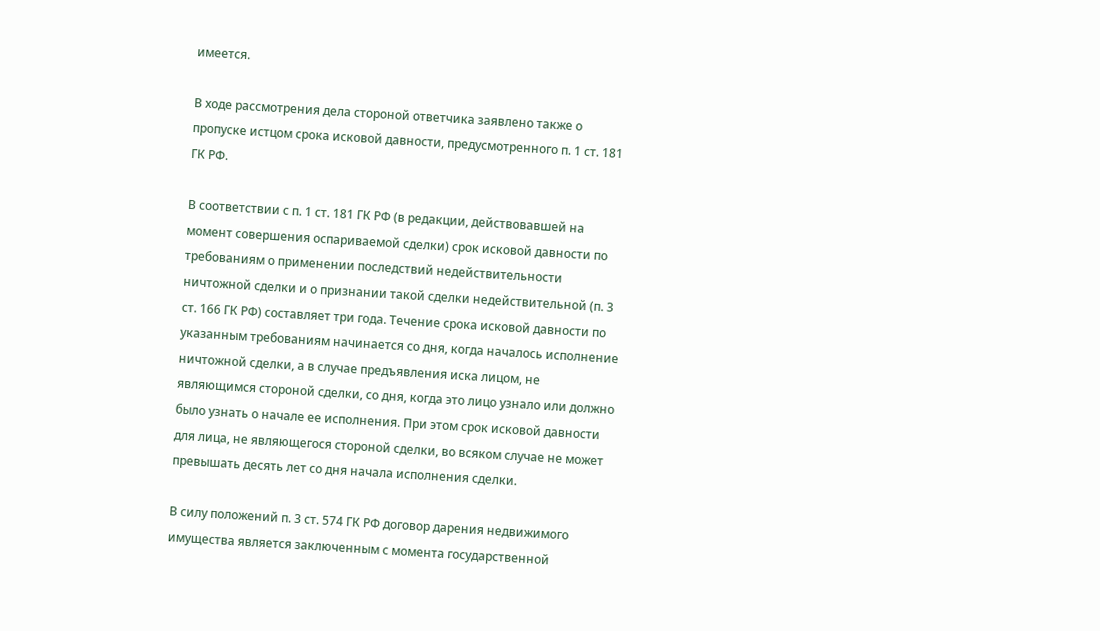имеется.

В ходе рассмотрения дела стороной ответчика заявлено также о пропуске истцом срока исковой давности, предусмотренного п. 1 ст. 181 ГК РФ.

В соответствии с п. 1 ст. 181 ГК РФ (в редакции, действовавшей на момент совершения оспариваемой сделки) срок исковой давности по требованиям о применении последствий недействительности ничтожной сделки и о признании такой сделки недействительной (п. 3 ст. 166 ГК РФ) составляет три года. Течение срока исковой давности по указанным требованиям начинается со дня, когда началось исполнение ничтожной сделки, а в случае предъявления иска лицом, не являющимся стороной сделки, со дня, когда это лицо узнало или должно было узнать о начале ее исполнения. При этом срок исковой давности для лица, не являющегося стороной сделки, во всяком случае не может превышать десять лет со дня начала исполнения сделки.

В силу положений п. 3 ст. 574 ГК РФ договор дарения недвижимого имущества является заключенным с момента государственной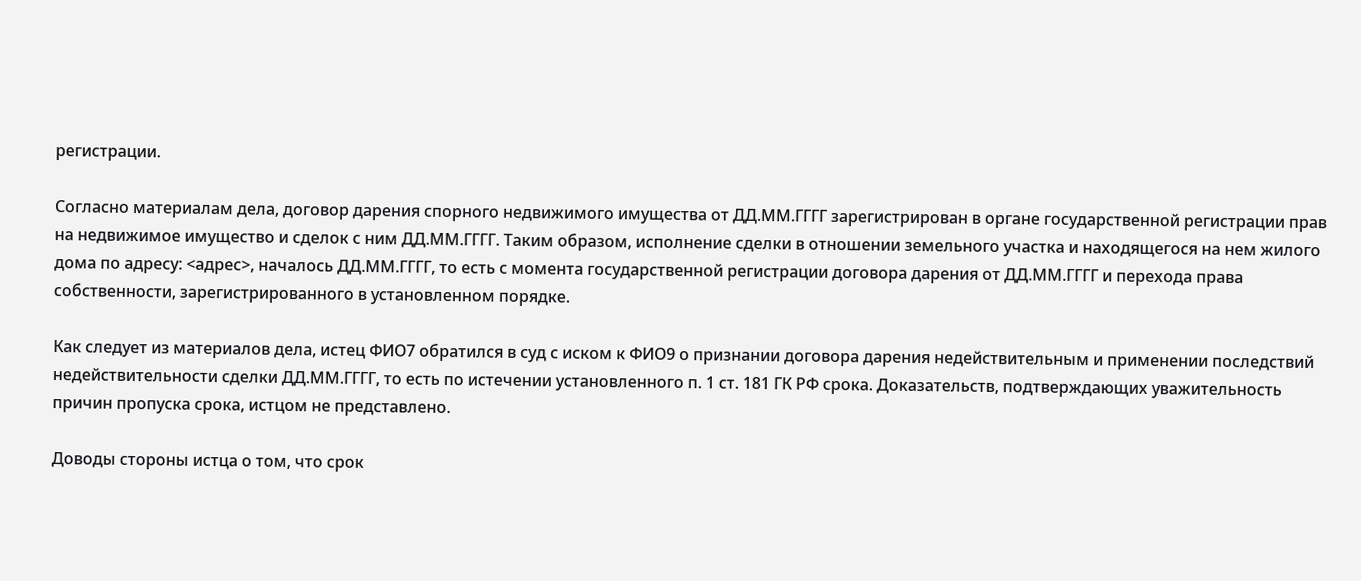регистрации.

Согласно материалам дела, договор дарения спорного недвижимого имущества от ДД.ММ.ГГГГ зарегистрирован в органе государственной регистрации прав на недвижимое имущество и сделок с ним ДД.ММ.ГГГГ. Таким образом, исполнение сделки в отношении земельного участка и находящегося на нем жилого дома по адресу: <адрес>, началось ДД.ММ.ГГГГ, то есть с момента государственной регистрации договора дарения от ДД.ММ.ГГГГ и перехода права собственности, зарегистрированного в установленном порядке.

Как следует из материалов дела, истец ФИО7 обратился в суд с иском к ФИО9 о признании договора дарения недействительным и применении последствий недействительности сделки ДД.ММ.ГГГГ, то есть по истечении установленного п. 1 ст. 181 ГК РФ срока. Доказательств, подтверждающих уважительность причин пропуска срока, истцом не представлено.

Доводы стороны истца о том, что срок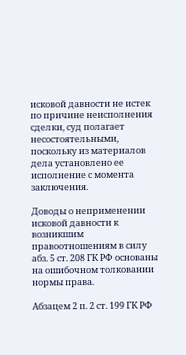исковой давности не истек по причине неисполнения сделки, суд полагает несостоятельными, поскольку из материалов дела установлено ее исполнение с момента заключения.

Доводы о неприменении исковой давности к возникшим правоотношениям в силу абз. 5 ст. 208 ГК РФ основаны на ошибочном толковании нормы права.

Абзацем 2 п. 2 ст. 199 ГК РФ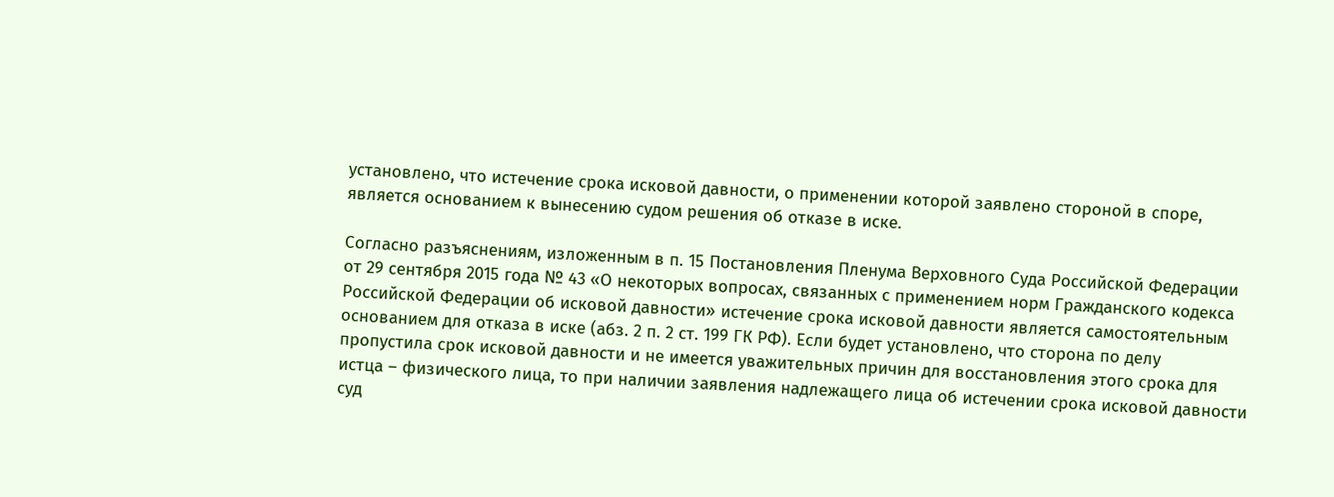установлено, что истечение срока исковой давности, о применении которой заявлено стороной в споре, является основанием к вынесению судом решения об отказе в иске.

Согласно разъяснениям, изложенным в п. 15 Постановления Пленума Верховного Суда Российской Федерации от 29 сентября 2015 года № 43 «О некоторых вопросах, связанных с применением норм Гражданского кодекса Российской Федерации об исковой давности» истечение срока исковой давности является самостоятельным основанием для отказа в иске (абз. 2 п. 2 ст. 199 ГК РФ). Если будет установлено, что сторона по делу пропустила срок исковой давности и не имеется уважительных причин для восстановления этого срока для истца – физического лица, то при наличии заявления надлежащего лица об истечении срока исковой давности суд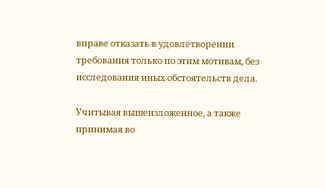вправе отказать в удовлетворении требования только по этим мотивам, без исследования иных обстоятельств дела.

Учитывая вышеизложенное, а также принимая во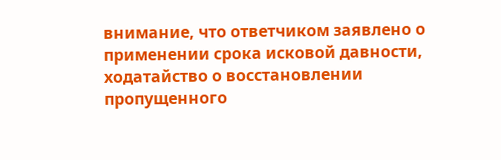внимание, что ответчиком заявлено о применении срока исковой давности, ходатайство о восстановлении пропущенного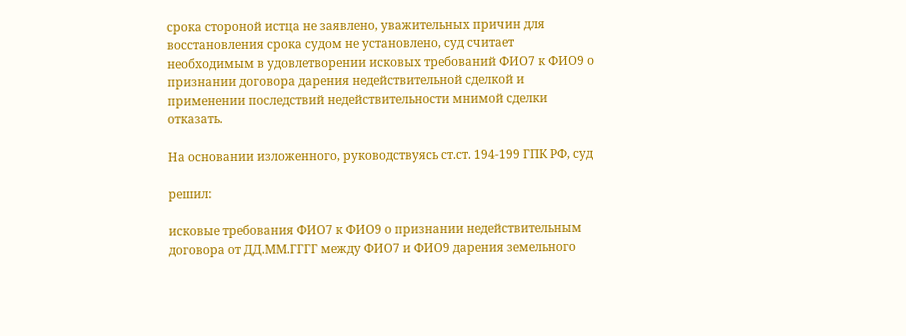срока стороной истца не заявлено, уважительных причин для восстановления срока судом не установлено, суд считает необходимым в удовлетворении исковых требований ФИО7 к ФИО9 о признании договора дарения недействительной сделкой и применении последствий недействительности мнимой сделки отказать.

На основании изложенного, руководствуясь ст.ст. 194-199 ГПК РФ, суд

решил:

исковые требования ФИО7 к ФИО9 о признании недействительным договора от ДД.ММ.ГГГГ между ФИО7 и ФИО9 дарения земельного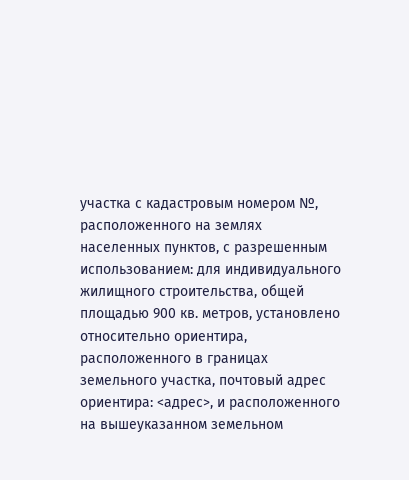участка с кадастровым номером №, расположенного на землях населенных пунктов, с разрешенным использованием: для индивидуального жилищного строительства, общей площадью 900 кв. метров, установлено относительно ориентира, расположенного в границах земельного участка, почтовый адрес ориентира: <адрес>, и расположенного на вышеуказанном земельном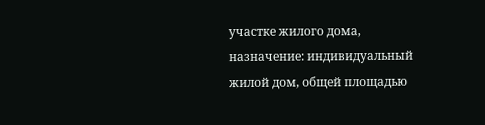участке жилого дома, назначение: индивидуальный жилой дом, общей площадью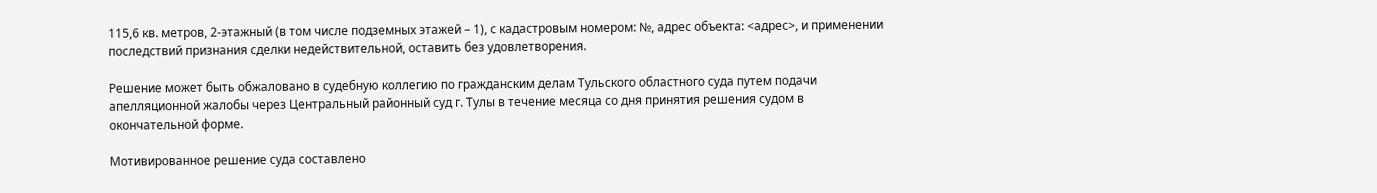115,6 кв. метров, 2-этажный (в том числе подземных этажей – 1), с кадастровым номером: №, адрес объекта: <адрес>, и применении последствий признания сделки недействительной, оставить без удовлетворения.

Решение может быть обжаловано в судебную коллегию по гражданским делам Тульского областного суда путем подачи апелляционной жалобы через Центральный районный суд г. Тулы в течение месяца со дня принятия решения судом в окончательной форме.

Мотивированное решение суда составлено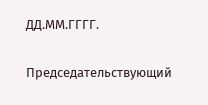ДД.ММ.ГГГГ.

Председательствующий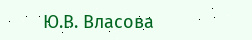Ю.В. Власова